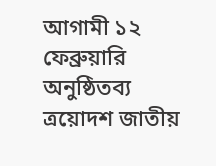আগামী ১২ ফেব্রুয়ারি অনুষ্ঠিতব্য ত্রয়োদশ জাতীয়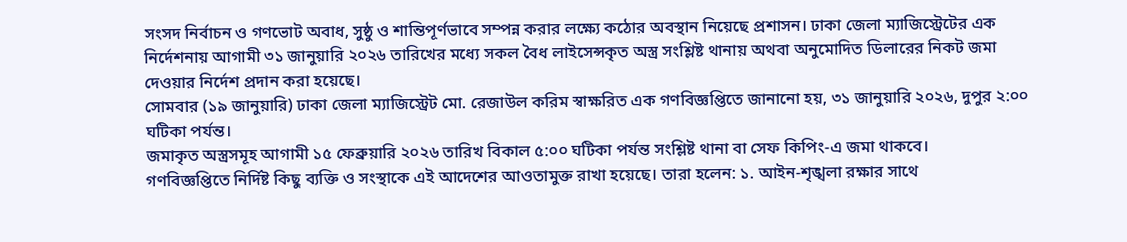সংসদ নির্বাচন ও গণভোট অবাধ, সুষ্ঠু ও শান্তিপূর্ণভাবে সম্পন্ন করার লক্ষ্যে কঠোর অবস্থান নিয়েছে প্রশাসন। ঢাকা জেলা ম্যাজিস্ট্রেটের এক নির্দেশনায় আগামী ৩১ জানুয়ারি ২০২৬ তারিখের মধ্যে সকল বৈধ লাইসেন্সকৃত অস্ত্র সংশ্লিষ্ট থানায় অথবা অনুমোদিত ডিলারের নিকট জমা দেওয়ার নির্দেশ প্রদান করা হয়েছে।
সোমবার (১৯ জানুয়ারি) ঢাকা জেলা ম্যাজিস্ট্রেট মো. রেজাউল করিম স্বাক্ষরিত এক গণবিজ্ঞপ্তিতে জানানো হয়, ৩১ জানুয়ারি ২০২৬, দুপুর ২:০০ ঘটিকা পর্যন্ত।
জমাকৃত অস্ত্রসমূহ আগামী ১৫ ফেব্রুয়ারি ২০২৬ তারিখ বিকাল ৫:০০ ঘটিকা পর্যন্ত সংশ্লিষ্ট থানা বা সেফ কিপিং-এ জমা থাকবে।
গণবিজ্ঞপ্তিতে নির্দিষ্ট কিছু ব্যক্তি ও সংস্থাকে এই আদেশের আওতামুক্ত রাখা হয়েছে। তারা হলেন: ১. আইন-শৃঙ্খলা রক্ষার সাথে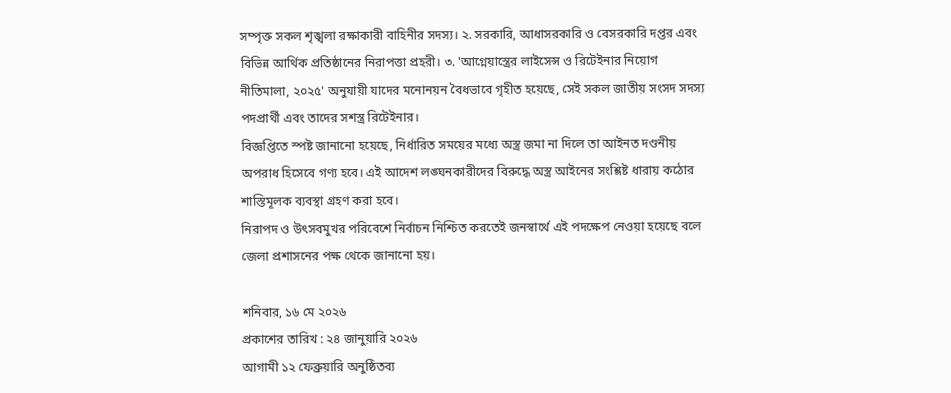সম্পৃক্ত সকল শৃঙ্খলা রক্ষাকারী বাহিনীর সদস্য। ২. সরকারি, আধাসরকারি ও বেসরকারি দপ্তর এবং বিভিন্ন আর্থিক প্রতিষ্ঠানের নিরাপত্তা প্রহরী। ৩. 'আগ্নেয়াস্ত্রের লাইসেন্স ও রিটেইনার নিয়োগ নীতিমালা, ২০২৫' অনুযায়ী যাদের মনোনয়ন বৈধভাবে গৃহীত হয়েছে, সেই সকল জাতীয় সংসদ সদস্য পদপ্রার্থী এবং তাদের সশস্ত্র রিটেইনার।
বিজ্ঞপ্তিতে স্পষ্ট জানানো হয়েছে, নির্ধারিত সময়ের মধ্যে অস্ত্র জমা না দিলে তা আইনত দণ্ডনীয় অপরাধ হিসেবে গণ্য হবে। এই আদেশ লঙ্ঘনকারীদের বিরুদ্ধে অস্ত্র আইনের সংশ্লিষ্ট ধারায় কঠোর শাস্তিমূলক ব্যবস্থা গ্রহণ করা হবে।
নিরাপদ ও উৎসবমুখর পরিবেশে নির্বাচন নিশ্চিত করতেই জনস্বার্থে এই পদক্ষেপ নেওয়া হয়েছে বলে জেলা প্রশাসনের পক্ষ থেকে জানানো হয়।

শনিবার, ১৬ মে ২০২৬
প্রকাশের তারিখ : ২৪ জানুয়ারি ২০২৬
আগামী ১২ ফেব্রুয়ারি অনুষ্ঠিতব্য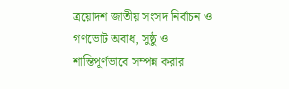ত্রয়োদশ জাতীয় সংসদ নির্বাচন ও গণভোট অবাধ, সুষ্ঠু ও শান্তিপূর্ণভাবে সম্পন্ন করার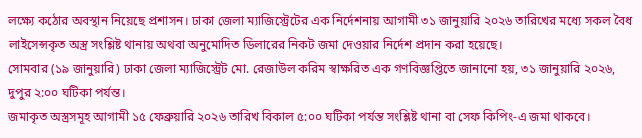লক্ষ্যে কঠোর অবস্থান নিয়েছে প্রশাসন। ঢাকা জেলা ম্যাজিস্ট্রেটের এক নির্দেশনায় আগামী ৩১ জানুয়ারি ২০২৬ তারিখের মধ্যে সকল বৈধ লাইসেন্সকৃত অস্ত্র সংশ্লিষ্ট থানায় অথবা অনুমোদিত ডিলারের নিকট জমা দেওয়ার নির্দেশ প্রদান করা হয়েছে।
সোমবার (১৯ জানুয়ারি) ঢাকা জেলা ম্যাজিস্ট্রেট মো. রেজাউল করিম স্বাক্ষরিত এক গণবিজ্ঞপ্তিতে জানানো হয়, ৩১ জানুয়ারি ২০২৬, দুপুর ২:০০ ঘটিকা পর্যন্ত।
জমাকৃত অস্ত্রসমূহ আগামী ১৫ ফেব্রুয়ারি ২০২৬ তারিখ বিকাল ৫:০০ ঘটিকা পর্যন্ত সংশ্লিষ্ট থানা বা সেফ কিপিং-এ জমা থাকবে।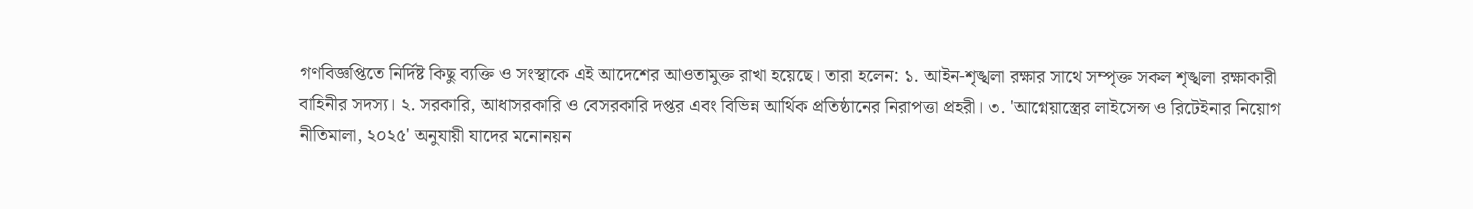গণবিজ্ঞপ্তিতে নির্দিষ্ট কিছু ব্যক্তি ও সংস্থাকে এই আদেশের আওতামুক্ত রাখা হয়েছে। তারা হলেন: ১. আইন-শৃঙ্খলা রক্ষার সাথে সম্পৃক্ত সকল শৃঙ্খলা রক্ষাকারী বাহিনীর সদস্য। ২. সরকারি, আধাসরকারি ও বেসরকারি দপ্তর এবং বিভিন্ন আর্থিক প্রতিষ্ঠানের নিরাপত্তা প্রহরী। ৩. 'আগ্নেয়াস্ত্রের লাইসেন্স ও রিটেইনার নিয়োগ নীতিমালা, ২০২৫' অনুযায়ী যাদের মনোনয়ন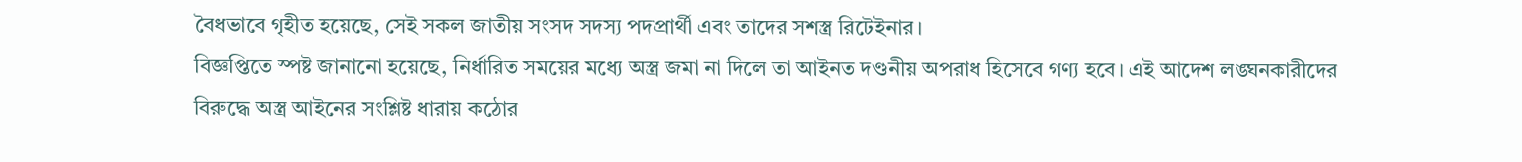বৈধভাবে গৃহীত হয়েছে, সেই সকল জাতীয় সংসদ সদস্য পদপ্রার্থী এবং তাদের সশস্ত্র রিটেইনার।
বিজ্ঞপ্তিতে স্পষ্ট জানানো হয়েছে, নির্ধারিত সময়ের মধ্যে অস্ত্র জমা না দিলে তা আইনত দণ্ডনীয় অপরাধ হিসেবে গণ্য হবে। এই আদেশ লঙ্ঘনকারীদের বিরুদ্ধে অস্ত্র আইনের সংশ্লিষ্ট ধারায় কঠোর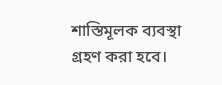শাস্তিমূলক ব্যবস্থা গ্রহণ করা হবে।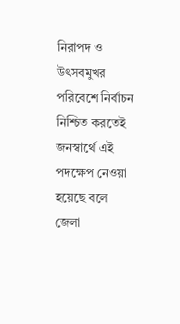নিরাপদ ও উৎসবমুখর পরিবেশে নির্বাচন নিশ্চিত করতেই জনস্বার্থে এই পদক্ষেপ নেওয়া হয়েছে বলে জেলা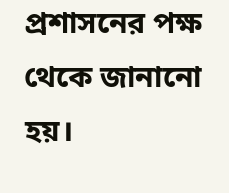প্রশাসনের পক্ষ থেকে জানানো হয়।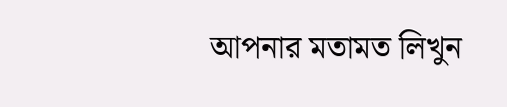আপনার মতামত লিখুন